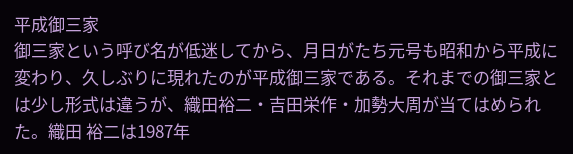平成御三家
御三家という呼び名が低迷してから、月日がたち元号も昭和から平成に変わり、久しぶりに現れたのが平成御三家である。それまでの御三家とは少し形式は違うが、織田裕二・吉田栄作・加勢大周が当てはめられた。織田 裕二は1987年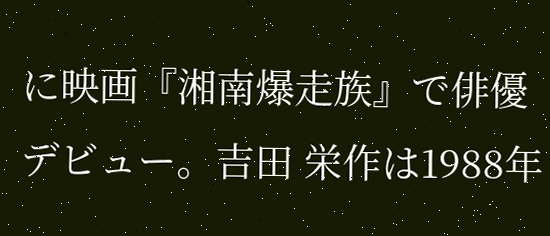に映画『湘南爆走族』で俳優デビュー。吉田 栄作は1988年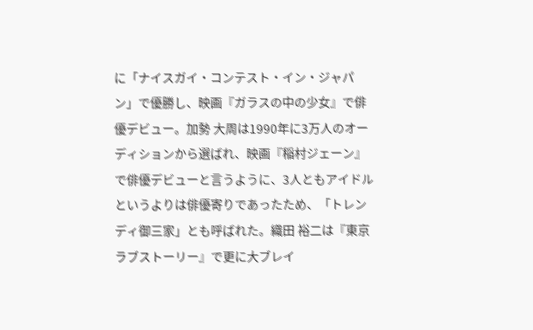に「ナイスガイ・コンテスト・イン・ジャパン」で優勝し、映画『ガラスの中の少女』で俳優デビュー。加勢 大周は1990年に3万人のオーディションから選ばれ、映画『稲村ジェーン』で俳優デビューと言うように、3人ともアイドルというよりは俳優寄りであったため、「トレンディ御三家」とも呼ばれた。織田 裕二は『東京ラブストーリー』で更に大ブレイ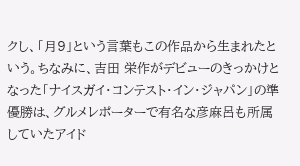クし、「月9」という言葉もこの作品から生まれたという。ちなみに、吉田 栄作がデビューのきっかけとなった「ナイスガイ・コンテスト・イン・ジャパン」の準優勝は、グルメレポーターで有名な彦麻呂も所属していたアイド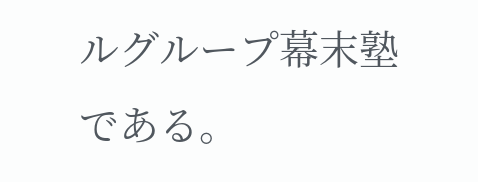ルグループ幕末塾である。